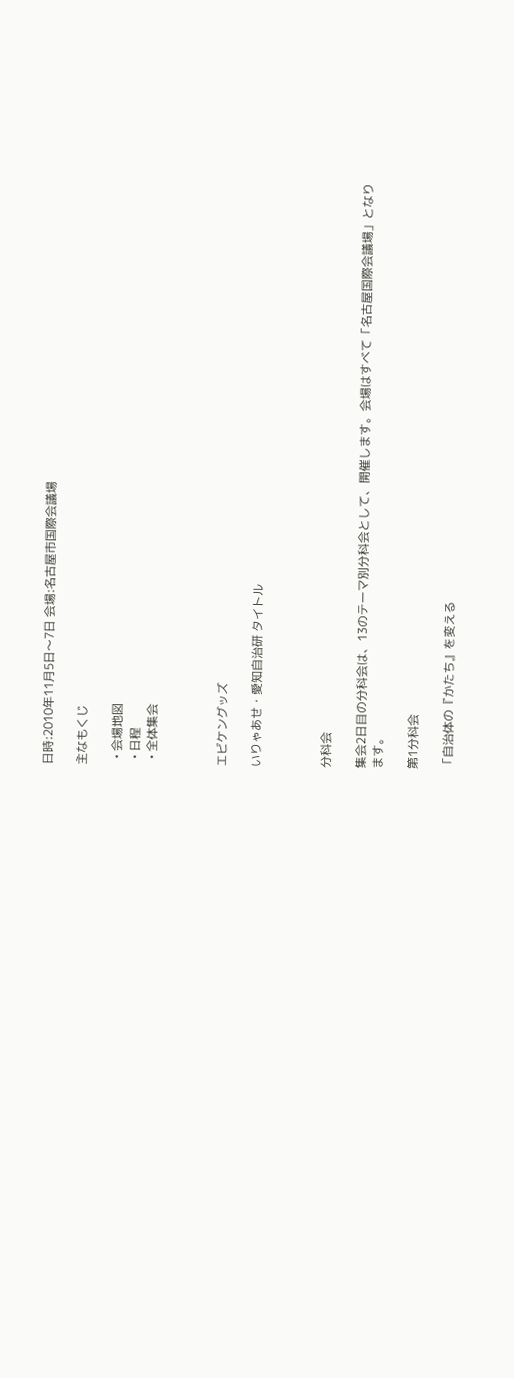日時:2010年11月5日〜7日 会場:名古屋市国際会議場

主なもくじ

  • 会場地図
  • 日程
  • 全体集会



エビケングッズ

いりゃあせ・愛知自治研 タイトル



分科会

集会2日目の分科会は、13のテーマ別分科会として、開催します。会場はすべて「名古屋国際会議場」となります。

第1分科会

「自治体の『かたち』を変える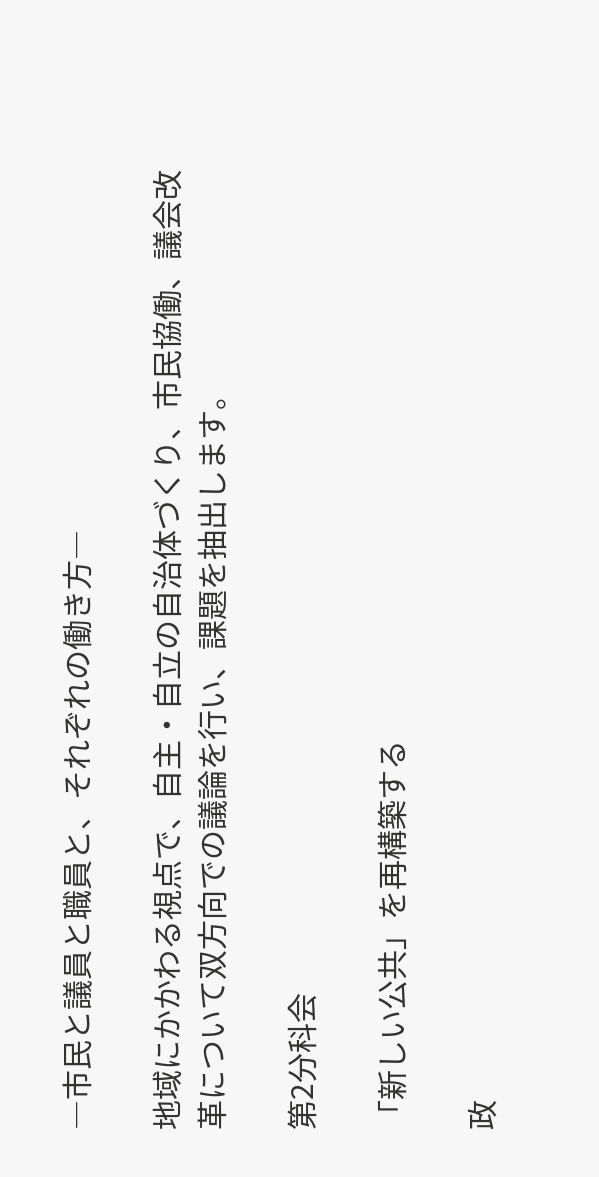―市民と議員と職員と、それぞれの働き方―

地域にかかわる視点で、自主・自立の自治体づくり、市民協働、議会改革について双方向での議論を行い、課題を抽出します。

第2分科会

「新しい公共」を再構築する

政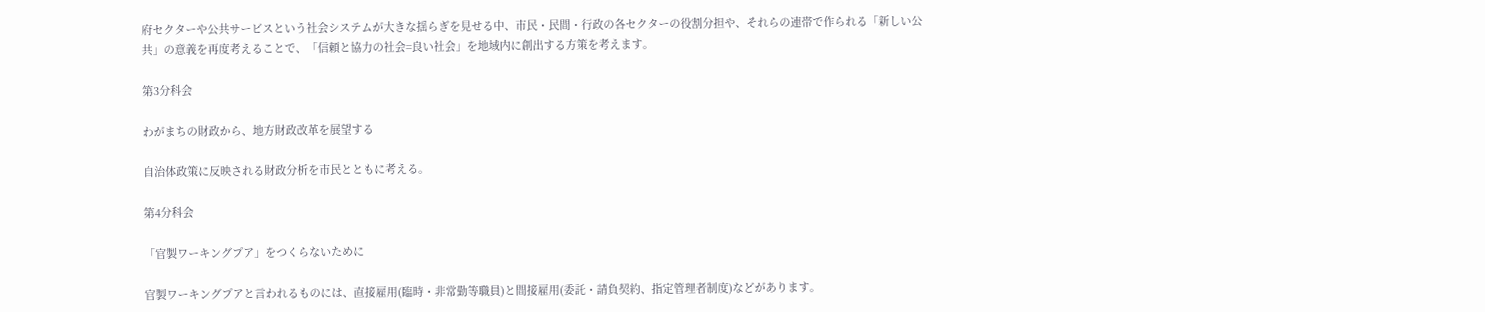府セクターや公共サービスという社会システムが大きな揺らぎを見せる中、市民・民間・行政の各セクターの役割分担や、それらの連帯で作られる「新しい公共」の意義を再度考えることで、「信頼と協力の社会=良い社会」を地域内に創出する方策を考えます。

第3分科会

わがまちの財政から、地方財政改革を展望する

自治体政策に反映される財政分析を市民とともに考える。

第4分科会

「官製ワーキングプア」をつくらないために

官製ワーキングプアと言われるものには、直接雇用(臨時・非常勤等職員)と間接雇用(委託・請負契約、指定管理者制度)などがあります。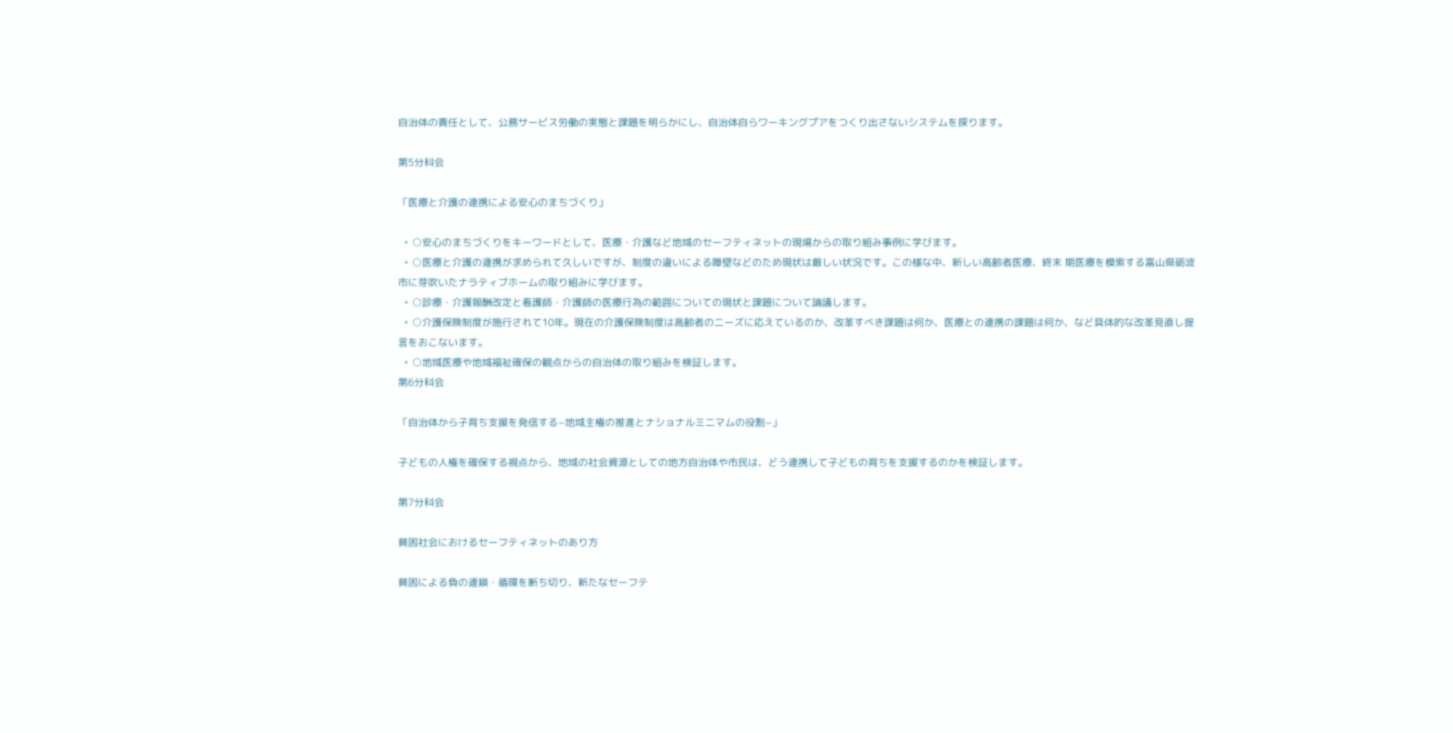自治体の責任として、公務サービス労働の実態と課題を明らかにし、自治体自らワーキングプアをつくり出さないシステムを探ります。

第5分科会

「医療と介護の連携による安心のまちづくり」

  • ○安心のまちづくりをキーワードとして、医療・介護など地域のセーフティネットの現場からの取り組み事例に学びます。
  • ○医療と介護の連携が求められて久しいですが、制度の違いによる障壁などのため現状は厳しい状況です。この様な中、新しい高齢者医療、終末 期医療を模索する富山県砺波市に芽吹いたナラティブホームの取り組みに学びます。
  • ○診療・介護報酬改定と看護師・介護師の医療行為の範囲についての現状と課題について論議します。
  • ○介護保険制度が施行されて10年。現在の介護保険制度は高齢者のニーズに応えているのか、改革すべき課題は何か、医療との連携の課題は何か、など具体的な改革見直し提言をおこないます。
  • ○地域医療や地域福祉確保の観点からの自治体の取り組みを検証します。
第6分科会

「自治体から子育ち支援を発信する−地域主権の推進とナショナルミニマムの役割−」

子どもの人権を確保する視点から、地域の社会資源としての地方自治体や市民は、どう連携して子どもの育ちを支援するのかを検証します。

第7分科会

貧困社会におけるセーフティネットのあり方

貧困による負の連鎖・循環を断ち切り、新たなセーフテ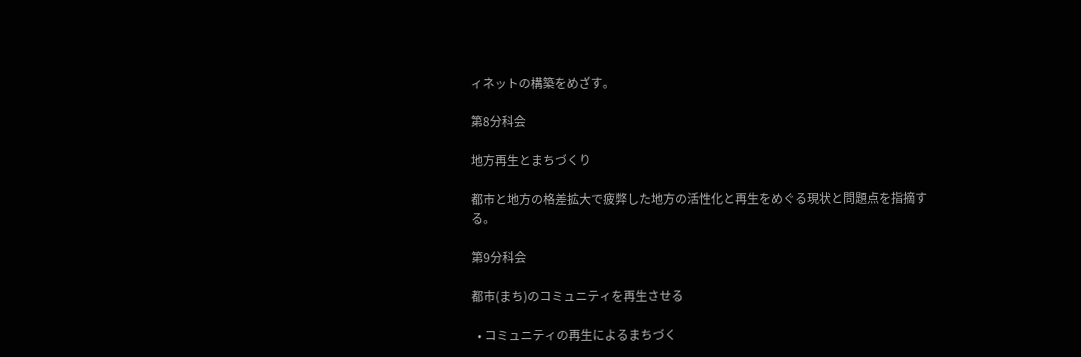ィネットの構築をめざす。

第8分科会

地方再生とまちづくり

都市と地方の格差拡大で疲弊した地方の活性化と再生をめぐる現状と問題点を指摘する。

第9分科会

都市(まち)のコミュニティを再生させる

  • コミュニティの再生によるまちづく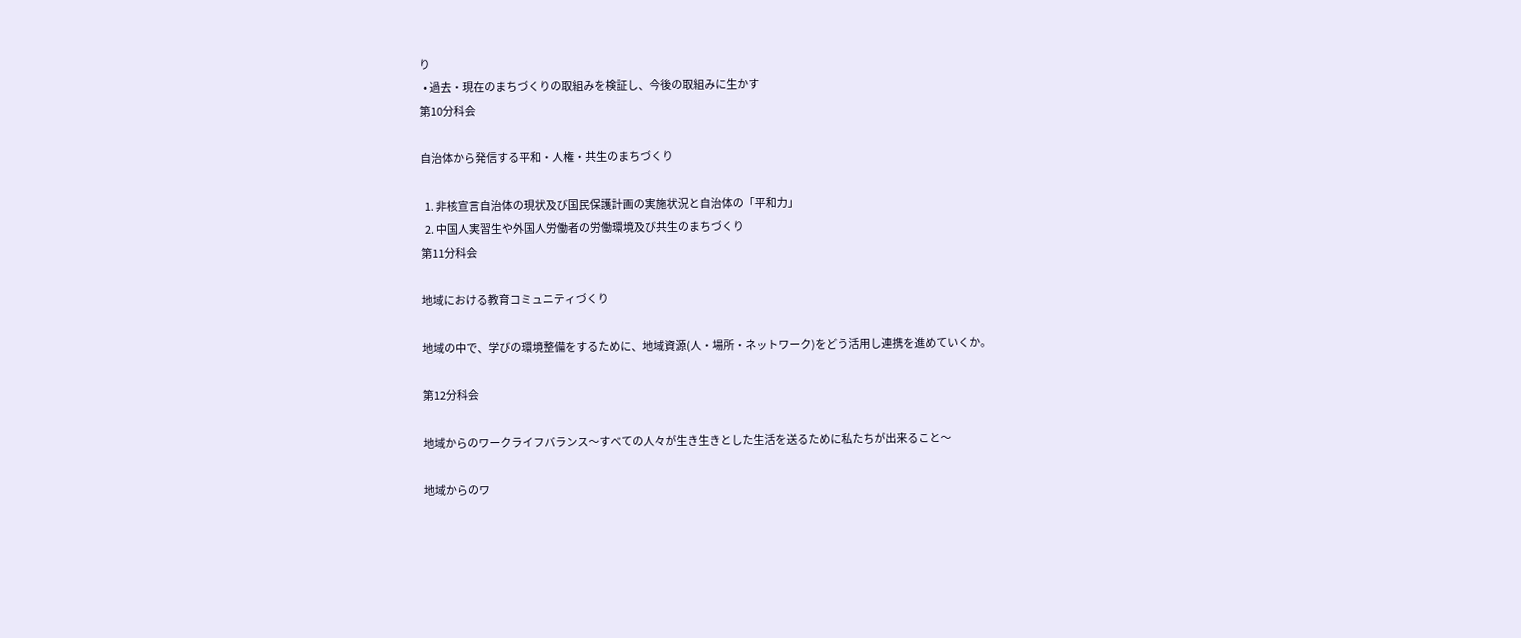り
  • 過去・現在のまちづくりの取組みを検証し、今後の取組みに生かす
第10分科会

自治体から発信する平和・人権・共生のまちづくり

  1. 非核宣言自治体の現状及び国民保護計画の実施状況と自治体の「平和力」
  2. 中国人実習生や外国人労働者の労働環境及び共生のまちづくり
第11分科会

地域における教育コミュニティづくり

地域の中で、学びの環境整備をするために、地域資源(人・場所・ネットワーク)をどう活用し連携を進めていくか。

第12分科会

地域からのワークライフバランス〜すべての人々が生き生きとした生活を送るために私たちが出来ること〜

地域からのワ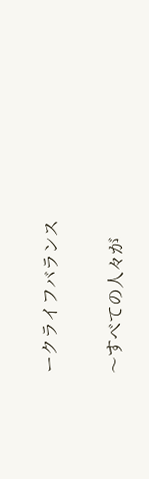ークライフバランス

〜すべての人々が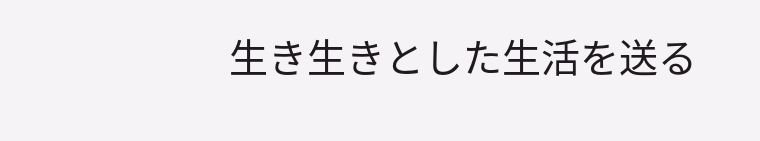生き生きとした生活を送る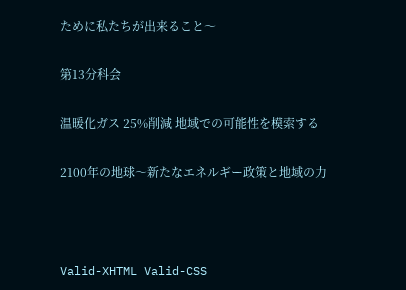ために私たちが出来ること〜

第13分科会

温暖化ガス 25%削減 地域での可能性を模索する

2100年の地球〜新たなエネルギー政策と地域の力



Valid-XHTML Valid-CSS